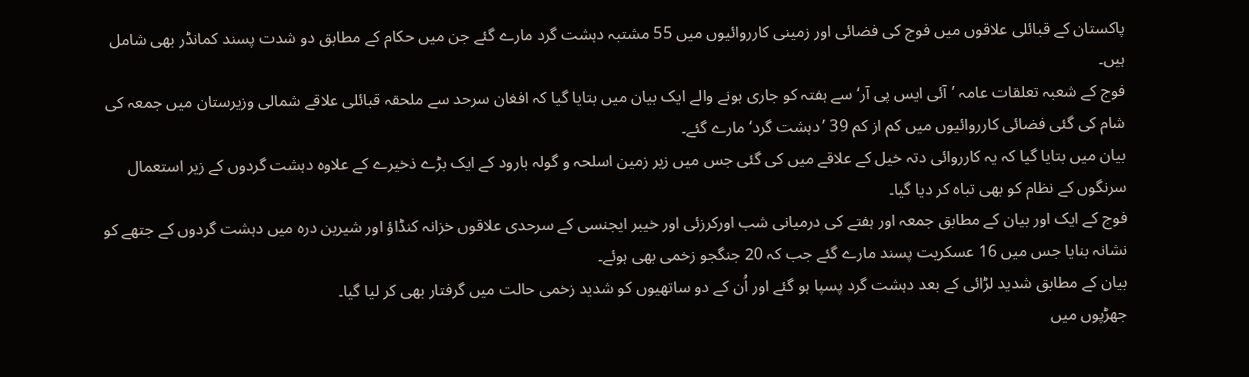پاکستان کے قبائلی علاقوں میں فوج کی فضائی اور زمینی کارروائیوں میں 55 مشتبہ دہشت گرد مارے گئے جن میں حکام کے مطابق دو شدت پسند کمانڈر بھی شامل ہیں۔
فوج کے شعبہ تعلقات عامہ ’آئی ایس پی آر‘ سے ہفتہ کو جاری ہونے والے ایک بیان میں بتایا گیا کہ افغان سرحد سے ملحقہ قبائلی علاقے شمالی وزیرستان میں جمعہ کی شام کی گئی فضائی کارروائیوں میں کم از کم 39 ’دہشت گرد‘ مارے گئے۔
بیان میں بتایا گیا کہ یہ کارروائی دتہ خیل کے علاقے میں کی گئی جس میں زیر زمین اسلحہ و گولہ بارود کے ایک بڑے ذخیرے کے علاوہ دہشت گردوں کے زیر استعمال سرنگوں کے نظام کو بھی تباہ کر دیا گیا۔
فوج کے ایک اور بیان کے مطابق جمعہ اور ہفتے کی درمیانی شب اورکرزئی اور خیبر ایجنسی کے سرحدی علاقوں خزانہ کنڈاؤ اور شیرین درہ میں دہشت گردوں کے جتھے کو نشانہ بنایا جس میں 16 عسکریت پسند مارے گئے جب کہ 20 جنگجو زخمی بھی ہوئے۔
بیان کے مطابق شدید لڑائی کے بعد دہشت گرد پسپا ہو گئے اور اُن کے دو ساتھیوں کو شدید زخمی حالت میں گرفتار بھی کر لیا گیا۔
جھڑپوں میں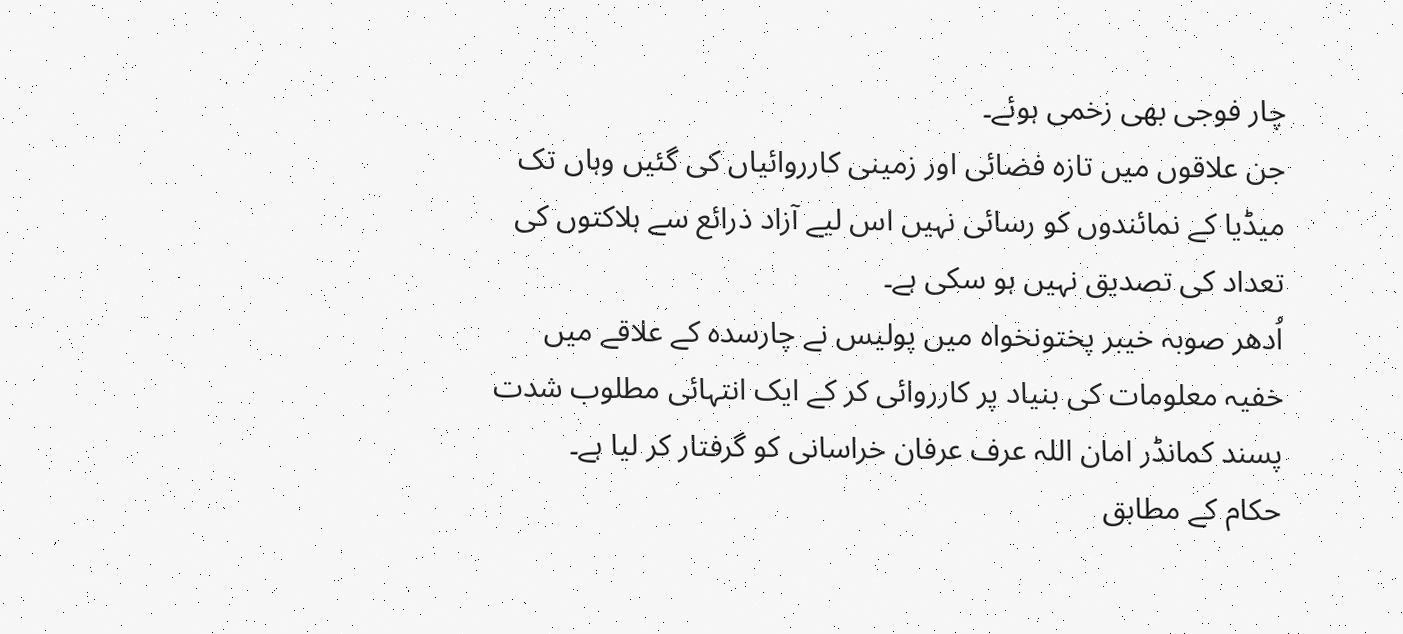چار فوجی بھی زخمی ہوئے۔
جن علاقوں میں تازہ فضائی اور زمینی کارروائیاں کی گئیں وہاں تک میڈیا کے نمائندوں کو رسائی نہیں اس لیے آزاد ذرائع سے ہلاکتوں کی تعداد کی تصدیق نہیں ہو سکی ہے۔
اُدھر صوبہ خیبر پختونخواہ میں پولیس نے چارسدہ کے علاقے میں خفیہ معلومات کی بنیاد پر کارروائی کر کے ایک انتہائی مطلوب شدت پسند کمانڈر امان اللہ عرف عرفان خراسانی کو گرفتار کر لیا ہے۔
حکام کے مطابق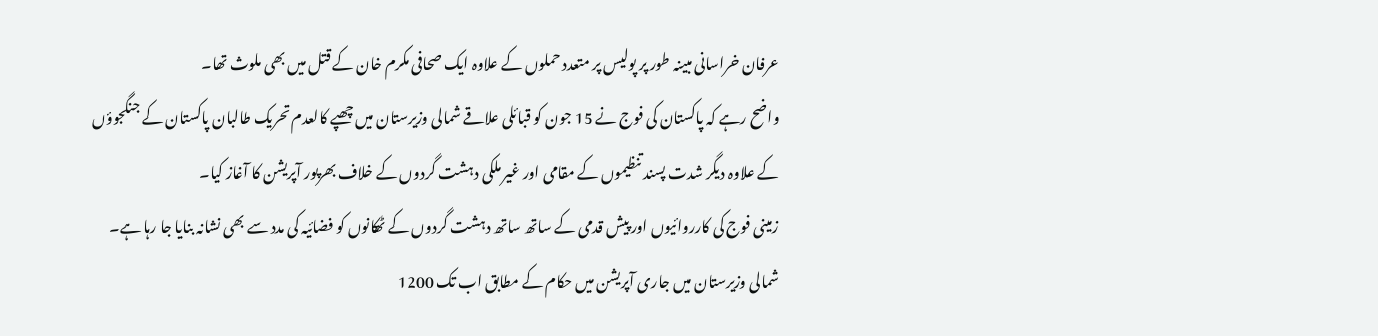عرفان خراسانی مبینہ طور پر پولیس پر متعدد حملوں کے علاوہ ایک صحافی مکرم خان کے قتل میں بھی ملوث تھا۔
واضح رہے کہ پاکستان کی فوج نے 15 جون کو قبائلی علاقے شمالی وزیرستان میں چھپے کالعدم تحریک طالبان پاکستان کے جنگجوؤں کے علاوہ دیگر شدت پسند تنظیموں کے مقامی اور غیر ملکی دہشت گردوں کے خلاف بھرپور آپریشن کا آغاز کیا۔
زمینی فوج کی کارروائیوں اور پیش قدمی کے ساتھ ساتھ دہشت گردوں کے ٹھکانوں کو فضائیہ کی مدد سے بھی نشانہ بنایا جا رہا ہے۔
شمالی وزیرستان میں جاری آپریشن میں حکام کے مطابق اب تک 1200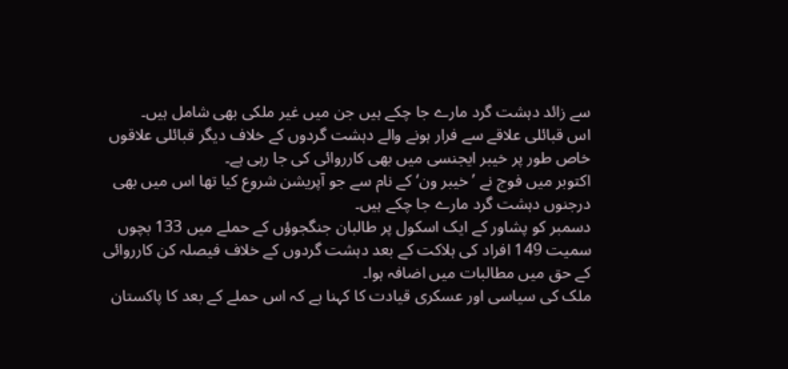سے زائد دہشت گرد مارے جا چکے ہیں جن میں غیر ملکی بھی شامل ہیں۔
اس قبائلی علاقے سے فرار ہونے والے دہشت گردوں کے خلاف دیگر قبائلی علاقوں خاص طور پر خیبر ایجنسی میں بھی کارروائی کی جا رہی ہے۔
اکتوبر میں فوج نے ’خیبر ون‘ کے نام سے جو آپریشن شروع کیا تھا اس میں بھی درجنوں دہشت گرد مارے جا چکے ہیں۔
دسمبر کو پشاور کے ایک اسکول پر طالبان جنگجوؤں کے حملے میں 133 بچوں سمیت 149 افراد کی ہلاکت کے بعد دہشت گردوں کے خلاف فیصلہ کن کارروائی کے حق میں مطالبات میں اضافہ ہوا۔
ملک کی سیاسی اور عسکری قیادت کا کہنا ہے کہ اس حملے کے بعد کا پاکستان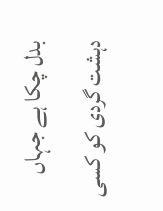بدل چکا ہے جہاں دہشت گردی کو کسی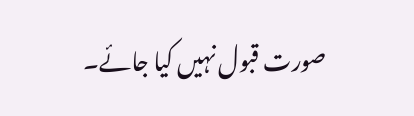صورت قبول نہیں کیا جائے۔